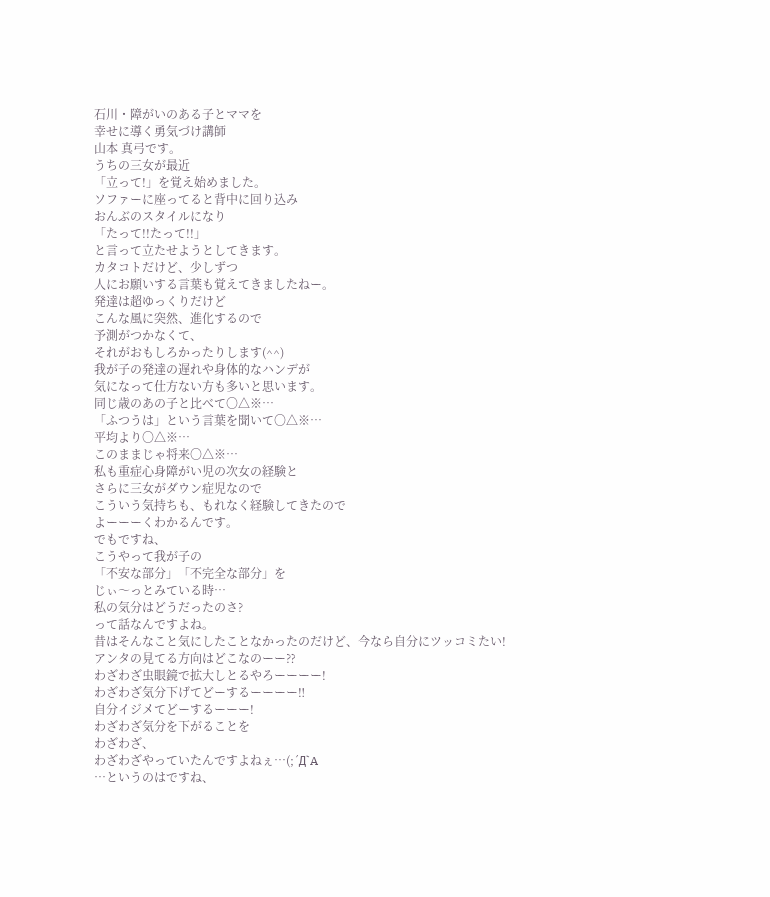石川・障がいのある子とママを
幸せに導く勇気づけ講師
山本 真弓です。
うちの三女が最近
「立って!」を覚え始めました。
ソファーに座ってると背中に回り込み
おんぶのスタイルになり
「たって!!たって!!」
と言って立たせようとしてきます。
カタコトだけど、少しずつ
人にお願いする言葉も覚えてきましたねー。
発達は超ゆっくりだけど
こんな風に突然、進化するので
予測がつかなくて、
それがおもしろかったりします(^^)
我が子の発達の遅れや身体的なハンデが
気になって仕方ない方も多いと思います。
同じ歳のあの子と比べて〇△※…
「ふつうは」という言葉を聞いて〇△※…
平均より〇△※…
このままじゃ将来〇△※…
私も重症心身障がい児の次女の経験と
さらに三女がダウン症児なので
こういう気持ちも、もれなく経験してきたので
よーーーくわかるんです。
でもですね、
こうやって我が子の
「不安な部分」「不完全な部分」を
じぃ〜っとみている時…
私の気分はどうだったのさ?
って話なんですよね。
昔はそんなこと気にしたことなかったのだけど、今なら自分にツッコミたい!
アンタの見てる方向はどこなのーー⁇
わざわざ虫眼鏡で拡大しとるやろーーーー!
わざわざ気分下げてどーするーーーー‼
自分イジメてどーするーーー!
わざわざ気分を下がることを
わざわざ、
わざわざやっていたんですよねぇ…(;´Д`A
…というのはですね、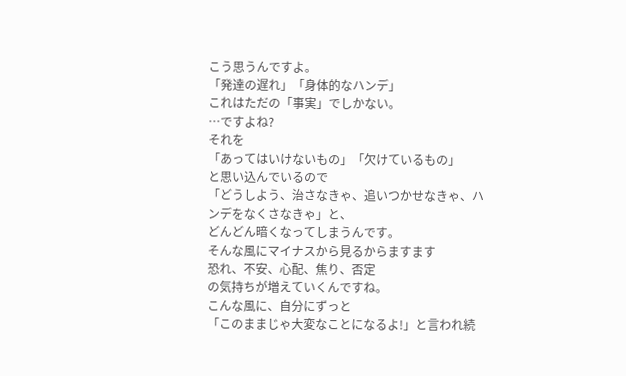こう思うんですよ。
「発達の遅れ」「身体的なハンデ」
これはただの「事実」でしかない。
…ですよね?
それを
「あってはいけないもの」「欠けているもの」
と思い込んでいるので
「どうしよう、治さなきゃ、追いつかせなきゃ、ハンデをなくさなきゃ」と、
どんどん暗くなってしまうんです。
そんな風にマイナスから見るからますます
恐れ、不安、心配、焦り、否定
の気持ちが増えていくんですね。
こんな風に、自分にずっと
「このままじゃ大変なことになるよ!」と言われ続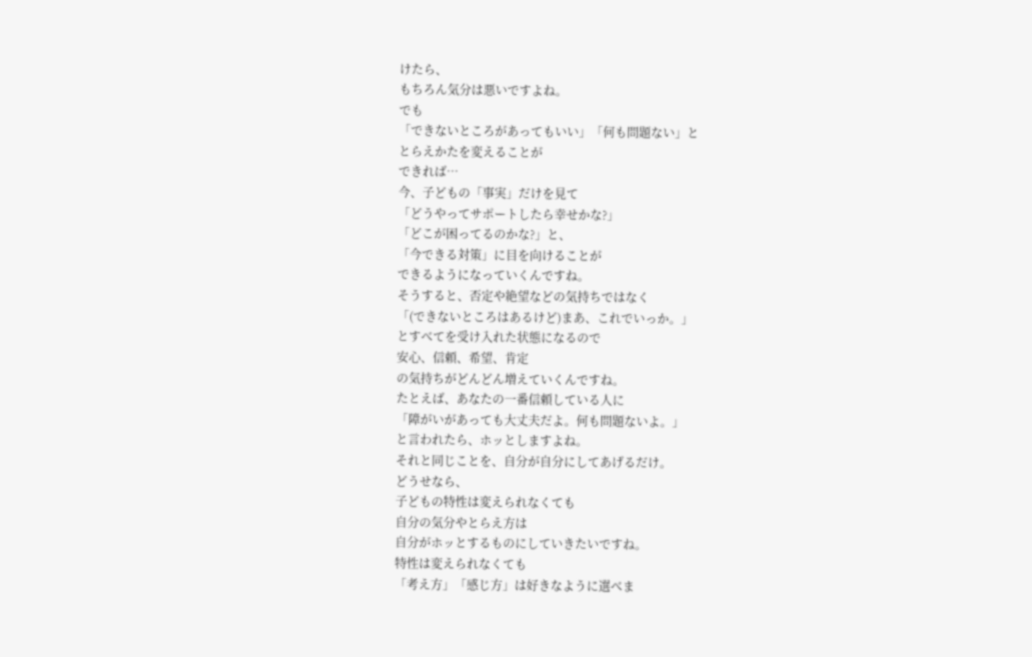けたら、
もちろん気分は悪いですよね。
でも
「できないところがあってもいい」「何も問題ない」と
とらえかたを変えることが
できれば…
今、子どもの「事実」だけを見て
「どうやってサポートしたら幸せかな?」
「どこが困ってるのかな?」と、
「今できる対策」に目を向けることが
できるようになっていくんですね。
そうすると、否定や絶望などの気持ちではなく
「(できないところはあるけど)まあ、これでいっか。」
とすべてを受け入れた状態になるので
安心、信頼、希望、肯定
の気持ちがどんどん増えていくんですね。
たとえば、あなたの一番信頼している人に
「障がいがあっても大丈夫だよ。何も問題ないよ。」
と言われたら、ホッとしますよね。
それと同じことを、自分が自分にしてあげるだけ。
どうせなら、
子どもの特性は変えられなくても
自分の気分やとらえ方は
自分がホッとするものにしていきたいですね。
特性は変えられなくても
「考え方」「感じ方」は好きなように選べま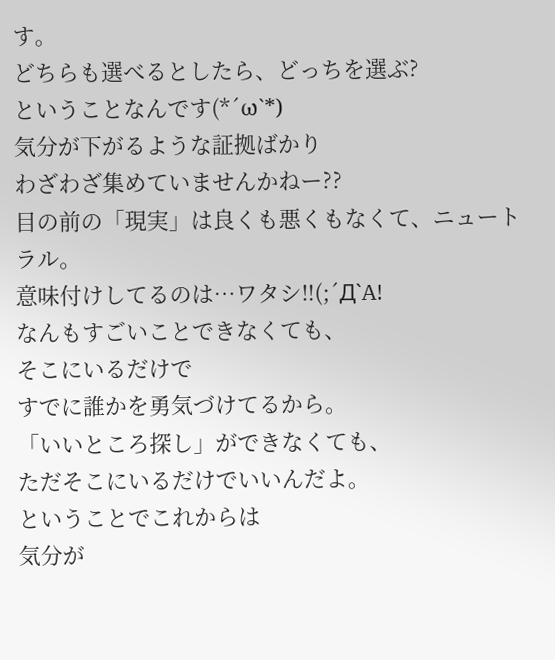す。
どちらも選べるとしたら、どっちを選ぶ?
ということなんです(*´ω`*)
気分が下がるような証拠ばかり
わざわざ集めていませんかねー??
目の前の「現実」は良くも悪くもなくて、ニュートラル。
意味付けしてるのは…ワタシ‼(;´Д`A!
なんもすごいことできなくても、
そこにいるだけで
すでに誰かを勇気づけてるから。
「いいところ探し」ができなくても、
ただそこにいるだけでいいんだよ。
ということでこれからは
気分が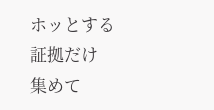ホッとする証拠だけ
集めて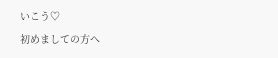いこう♡
初めましての方へ